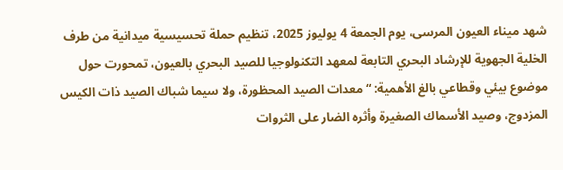شهد ميناء العيون المرسى، يوم الجمعة 4 يوليوز 2025، تنظيم حملة تحسيسية ميدانية من طرف الخلية الجهوية للإرشاد البحري التابعة لمعهد التكنولوجيا للصيد البحري بالعيون، تمحورت حول موضوع بيئي وقطاعي بالغ الأهمية: “معدات الصيد المحظورة، ولا سيما شباك الصيد ذات الكيس المزدوج، وصيد الأسماك الصغيرة وأثره الضار على الثروات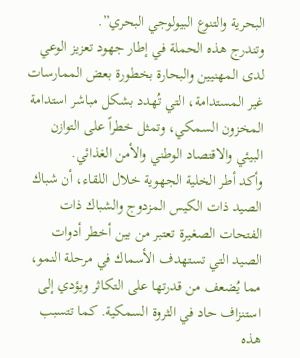البحرية والتنوع البيولوجي البحري”.
وتندرج هذه الحملة في إطار جهود تعزيز الوعي لدى المهنيين والبحارة بخطورة بعض الممارسات غير المستدامة، التي تُهدد بشكل مباشر استدامة المخزون السمكي، وتمثل خطراً على التوازن البيئي والاقتصاد الوطني والأمن الغذائي.
وأكد أطر الخلية الجهوية خلال اللقاء، أن شباك الصيد ذات الكيس المزدوج والشباك ذات الفتحات الصغيرة تعتبر من بين أخطر أدوات الصيد التي تستهدف الأسماك في مرحلة النمو، مما يُضعف من قدرتها على التكاثر ويؤدي إلى استنزاف حاد في الثروة السمكية. كما تتسبب هذه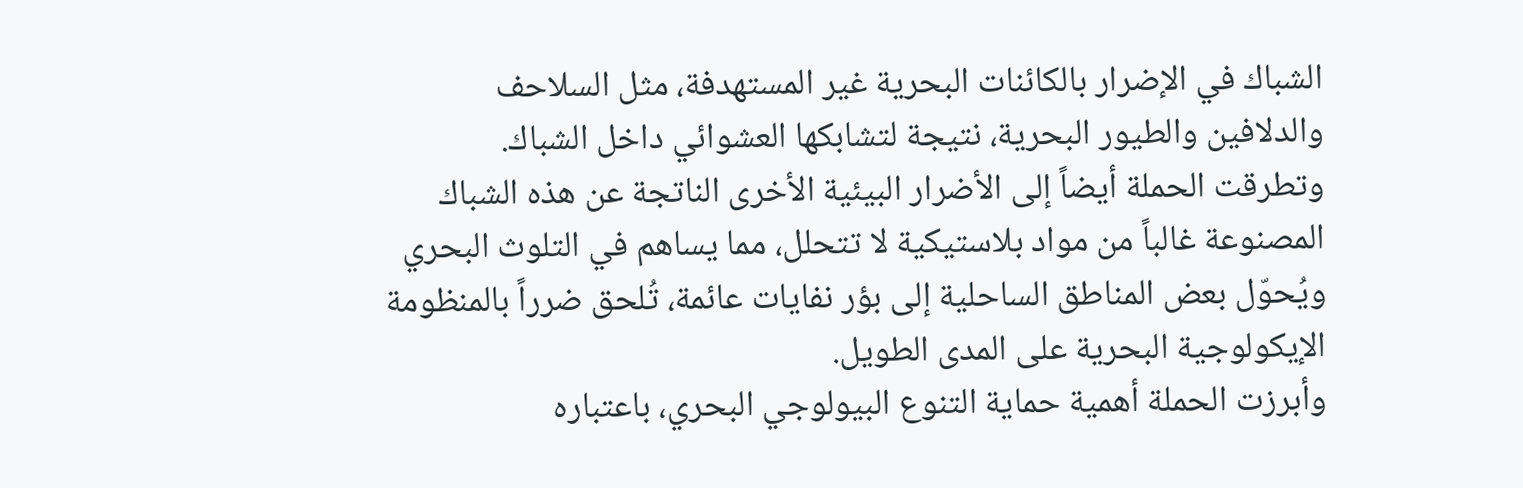الشباك في الإضرار بالكائنات البحرية غير المستهدفة، مثل السلاحف والدلافين والطيور البحرية، نتيجة لتشابكها العشوائي داخل الشباك.
وتطرقت الحملة أيضاً إلى الأضرار البيئية الأخرى الناتجة عن هذه الشباك المصنوعة غالباً من مواد بلاستيكية لا تتحلل، مما يساهم في التلوث البحري ويُحوّل بعض المناطق الساحلية إلى بؤر نفايات عائمة، تُلحق ضرراً بالمنظومة الإيكولوجية البحرية على المدى الطويل.
وأبرزت الحملة أهمية حماية التنوع البيولوجي البحري، باعتباره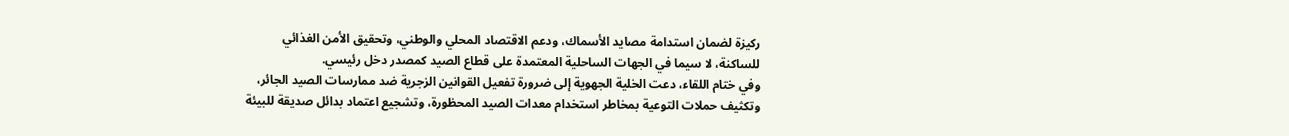ركيزة لضمان استدامة مصايد الأسماك، ودعم الاقتصاد المحلي والوطني، وتحقيق الأمن الغذائي للساكنة، لا سيما في الجهات الساحلية المعتمدة على قطاع الصيد كمصدر دخل رئيسي.
وفي ختام اللقاء، دعت الخلية الجهوية إلى ضرورة تفعيل القوانين الزجرية ضد ممارسات الصيد الجائر، وتكثيف حملات التوعية بمخاطر استخدام معدات الصيد المحظورة، وتشجيع اعتماد بدائل صديقة للبيئة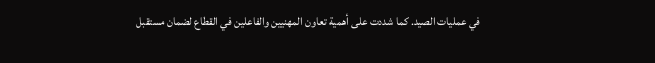في عمليات الصيد. كما شددت على أهمية تعاون المهنيين والفاعلين في القطاع لضمان مستقبل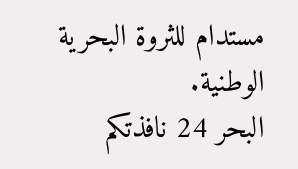مستدام للثروة البحرية الوطنية.
البحر 24 نافذتكم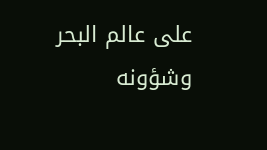على عالم البحر وشؤونه